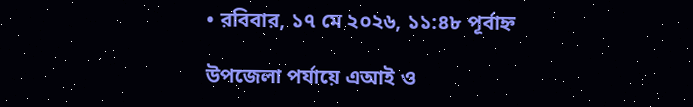• রবিবার, ১৭ মে ২০২৬, ১১:৪৮ পূর্বাহ্ন

উপজেলা পর্যায়ে এআই ও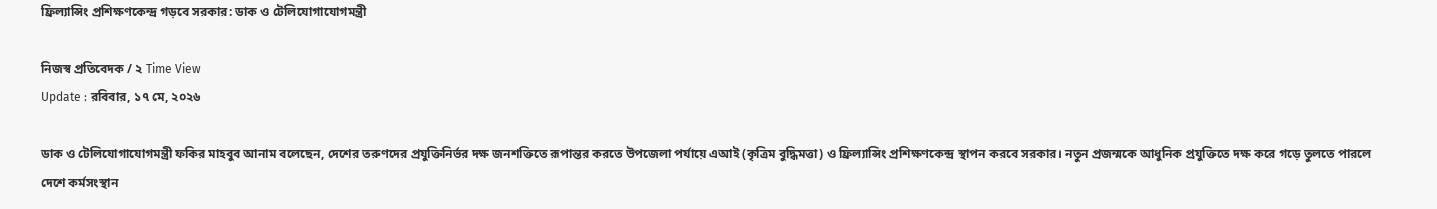ফ্রিল্যান্সিং প্রশিক্ষণকেন্দ্র গড়বে সরকার: ডাক ও টেলিযোগাযোগমন্ত্রী

নিজস্ব প্রতিবেদক / ২ Time View
Update : রবিবার, ১৭ মে, ২০২৬

ডাক ও টেলিযোগাযোগমন্ত্রী ফকির মাহবুব আনাম বলেছেন, দেশের তরুণদের প্রযুক্তিনির্ভর দক্ষ জনশক্তিতে রূপান্তর করতে উপজেলা পর্যায়ে এআই (কৃত্রিম বুদ্ধিমত্তা) ও ফ্রিল্যান্সিং প্রশিক্ষণকেন্দ্র স্থাপন করবে সরকার। নতুন প্রজন্মকে আধুনিক প্রযুক্তিতে দক্ষ করে গড়ে তুলতে পারলে দেশে কর্মসংস্থান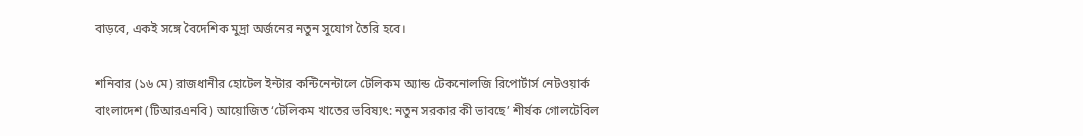বাড়বে, একই সঙ্গে বৈদেশিক মুদ্রা অর্জনের নতুন সুযোগ তৈরি হবে।

শনিবার (১৬ মে) রাজধানীর হোটেল ইন্টার কন্টিনেন্টালে টেলিকম অ্যান্ড টেকনোলজি রিপোর্টার্স নেটওয়ার্ক বাংলাদেশ (টিআরএনবি) আয়োজিত ‘টেলিকম খাতের ভবিষ্যৎ: নতুন সরকার কী ভাবছে’ শীর্ষক গোলটেবিল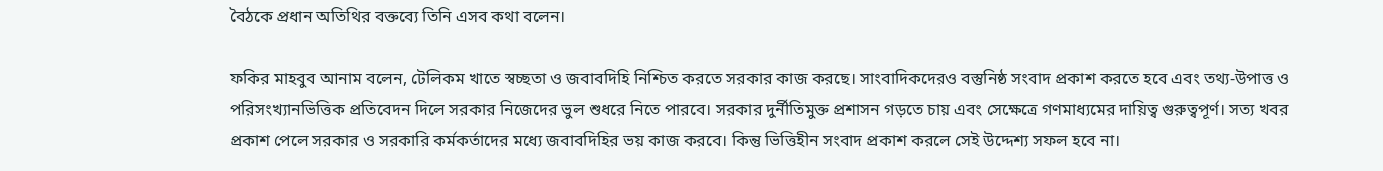বৈঠকে প্রধান অতিথির বক্তব্যে তিনি এসব কথা বলেন।

ফকির মাহবুব আনাম বলেন, টেলিকম খাতে স্বচ্ছতা ও জবাবদিহি নিশ্চিত করতে সরকার কাজ করছে। সাংবাদিকদেরও বস্তুনিষ্ঠ সংবাদ প্রকাশ করতে হবে এবং তথ্য-উপাত্ত ও পরিসংখ্যানভিত্তিক প্রতিবেদন দিলে সরকার নিজেদের ভুল শুধরে নিতে পারবে। সরকার দুর্নীতিমুক্ত প্রশাসন গড়তে চায় এবং সেক্ষেত্রে গণমাধ্যমের দায়িত্ব গুরুত্বপূর্ণ। সত্য খবর প্রকাশ পেলে সরকার ও সরকারি কর্মকর্তাদের মধ্যে জবাবদিহির ভয় কাজ করবে। কিন্তু ভিত্তিহীন সংবাদ প্রকাশ করলে সেই উদ্দেশ্য সফল হবে না।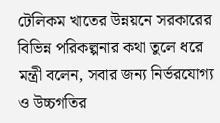টেলিকম খাতের উন্নয়নে সরকারের বিভিন্ন পরিকল্পনার কথা তুলে ধরে মন্ত্রী বলেন, সবার জন্য নির্ভরযোগ্য ও উচ্চগতির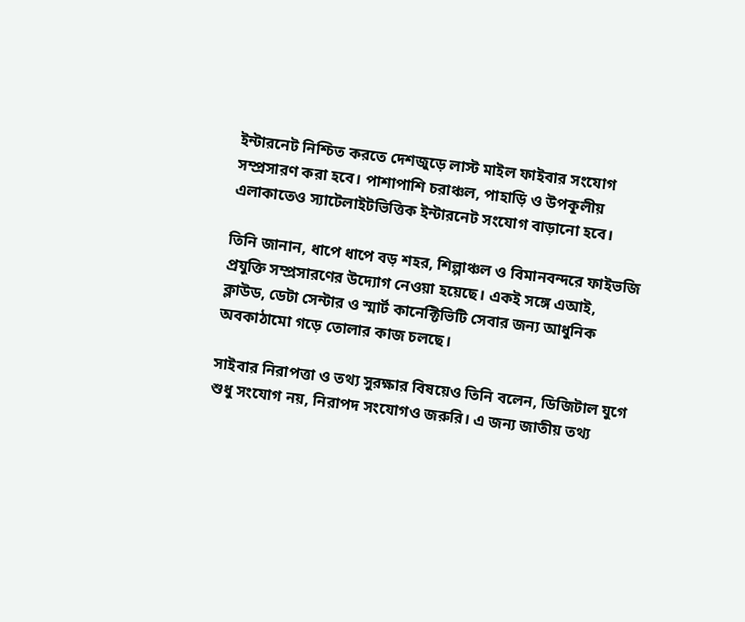ইন্টারনেট নিশ্চিত করতে দেশজুড়ে লাস্ট মাইল ফাইবার সংযোগ সম্প্রসারণ করা হবে। পাশাপাশি চরাঞ্চল, পাহাড়ি ও উপকূলীয় এলাকাতেও স্যাটেলাইটভিত্তিক ইন্টারনেট সংযোগ বাড়ানো হবে।

তিনি জানান, ধাপে ধাপে বড় শহর, শিল্পাঞ্চল ও বিমানবন্দরে ফাইভজি প্রযুক্তি সম্প্রসারণের উদ্যোগ নেওয়া হয়েছে। একই সঙ্গে এআই, ক্লাউড, ডেটা সেন্টার ও স্মার্ট কানেক্টিভিটি সেবার জন্য আধুনিক অবকাঠামো গড়ে তোলার কাজ চলছে।

সাইবার নিরাপত্তা ও তথ্য সুরক্ষার বিষয়েও তিনি বলেন, ডিজিটাল যুগে শুধু সংযোগ নয়, নিরাপদ সংযোগও জরুরি। এ জন্য জাতীয় তথ্য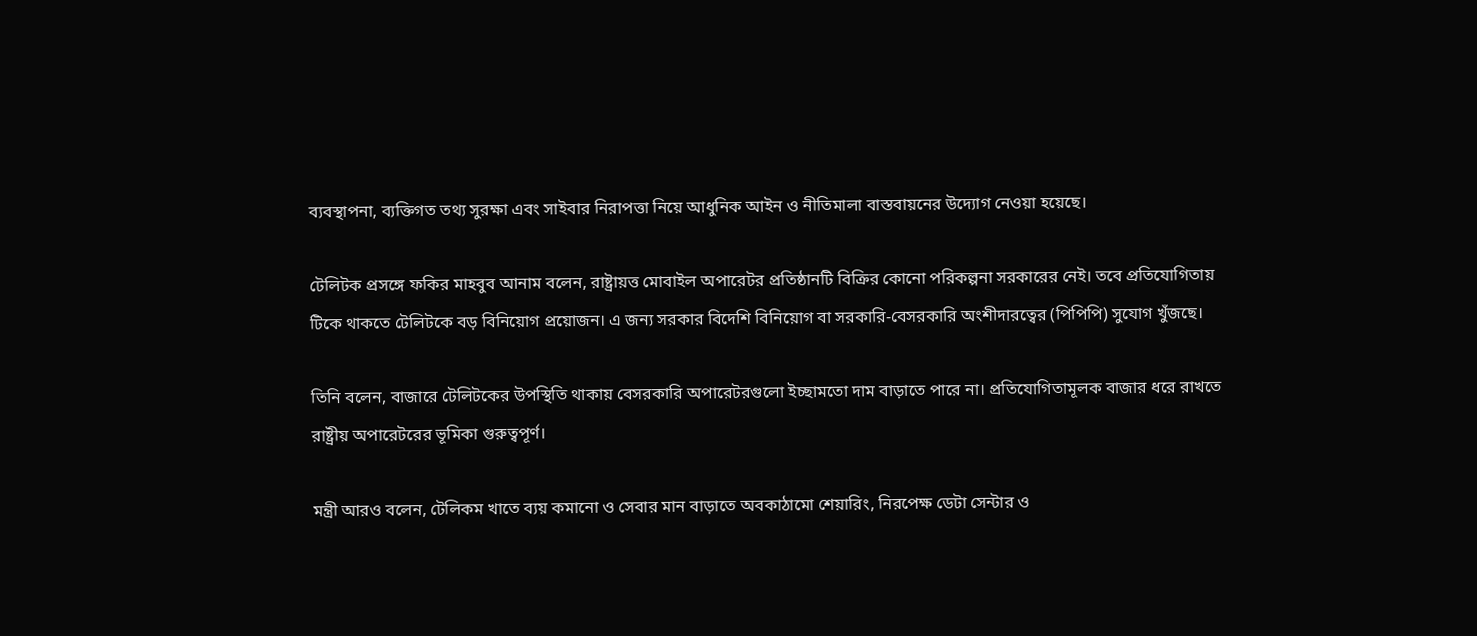ব্যবস্থাপনা, ব্যক্তিগত তথ্য সুরক্ষা এবং সাইবার নিরাপত্তা নিয়ে আধুনিক আইন ও নীতিমালা বাস্তবায়নের উদ্যোগ নেওয়া হয়েছে।

টেলিটক প্রসঙ্গে ফকির মাহবুব আনাম বলেন, রাষ্ট্রায়ত্ত মোবাইল অপারেটর প্রতিষ্ঠানটি বিক্রির কোনো পরিকল্পনা সরকারের নেই। তবে প্রতিযোগিতায় টিকে থাকতে টেলিটকে বড় বিনিয়োগ প্রয়োজন। এ জন্য সরকার বিদেশি বিনিয়োগ বা সরকারি-বেসরকারি অংশীদারত্বের (পিপিপি) সুযোগ খুঁজছে।

তিনি বলেন, বাজারে টেলিটকের উপস্থিতি থাকায় বেসরকারি অপারেটরগুলো ইচ্ছামতো দাম বাড়াতে পারে না। প্রতিযোগিতামূলক বাজার ধরে রাখতে রাষ্ট্রীয় অপারেটরের ভূমিকা গুরুত্বপূর্ণ।

মন্ত্রী আরও বলেন, টেলিকম খাতে ব্যয় কমানো ও সেবার মান বাড়াতে অবকাঠামো শেয়ারিং, নিরপেক্ষ ডেটা সেন্টার ও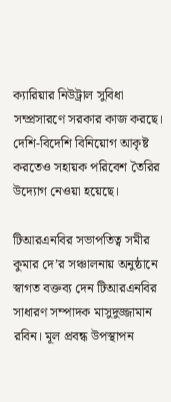ক্যারিয়ার নিউট্রাল সুবিধা সম্প্রসারণে সরকার কাজ করছে। দেশি-বিদেশি বিনিয়োগ আকৃষ্ট করতেও সহায়ক পরিবেশ তৈরির উদ্যোগ নেওয়া হয়েছে।

টিআরএনবির সভাপতিত্ব সমীর কুমার দে’র সঞ্চালনায় অনুষ্ঠানে স্বাগত বক্তব্য দেন টিআরএনবির সাধারণ সম্পাদক মাসুদুজ্জামান রবিন। মূল প্রবন্ধ উপস্থাপন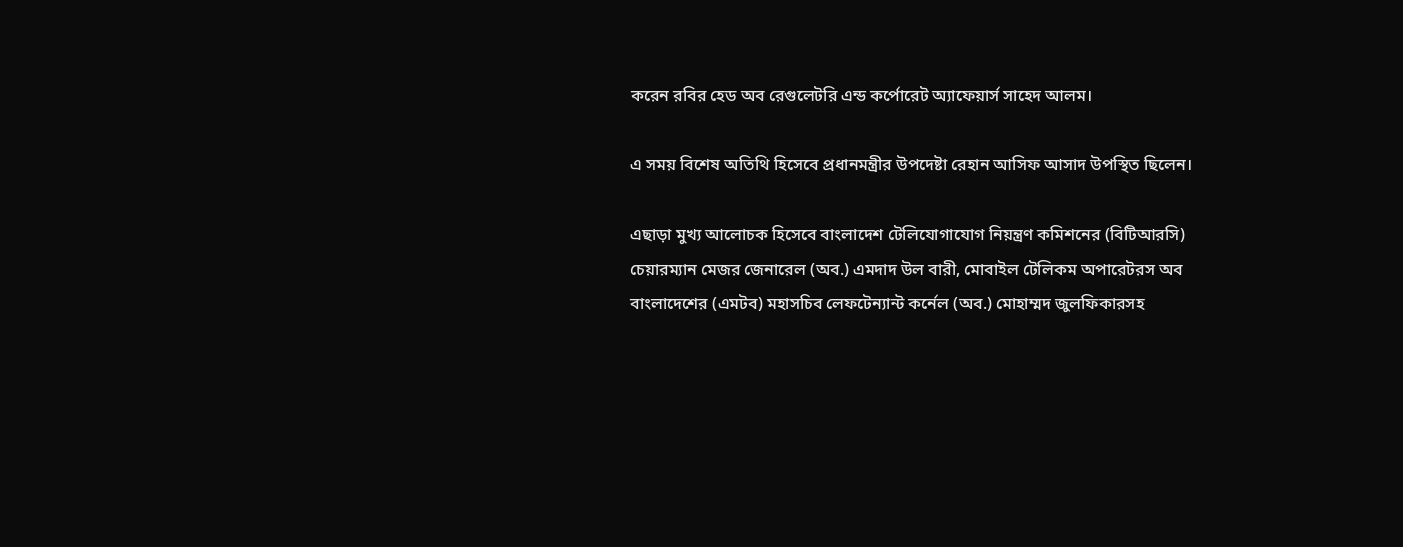করেন রবির হেড অব রেগুলেটরি এন্ড কর্পোরেট অ্যাফেয়ার্স সাহেদ আলম।

এ সময় বিশেষ অতিথি হিসেবে প্রধানমন্ত্রীর উপদেষ্টা রেহান আসিফ আসাদ উপস্থিত ছিলেন।

এছাড়া মুখ্য আলোচক হিসেবে বাংলাদেশ টেলিযোগাযোগ নিয়ন্ত্রণ কমিশনের (বিটিআরসি) চেয়ারম্যান মেজর জেনারেল (অব.) এমদাদ উল বারী, মোবাইল টেলিকম অপারেটরস অব বাংলাদেশের (এমটব) মহাসচিব লেফটেন্যান্ট কর্নেল (অব.) মোহাম্মদ জুলফিকারসহ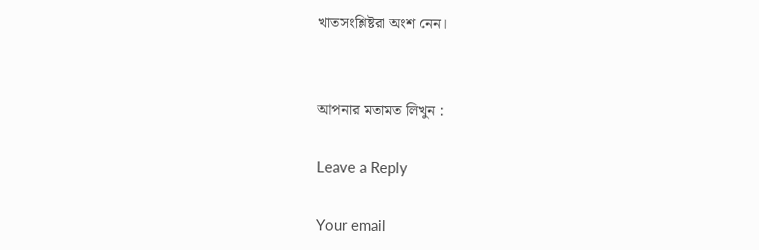খাতসংশ্লিষ্টরা অংশ নেন।


আপনার মতামত লিখুন :

Leave a Reply

Your email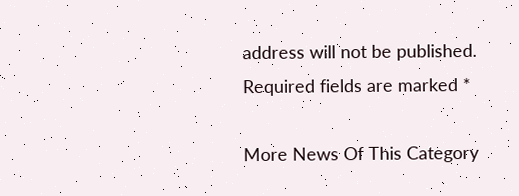address will not be published. Required fields are marked *

More News Of This Category